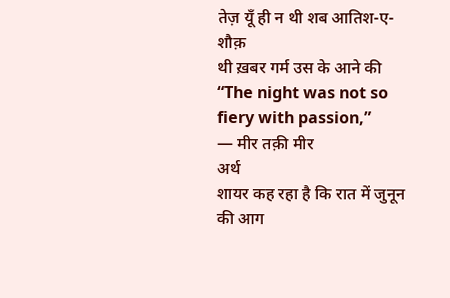तेज़ यूँ ही न थी शब आतिश-ए-शौक़
थी ख़बर गर्म उस के आने की
“The night was not so fiery with passion,”
— मीर तक़ी मीर
अर्थ
शायर कह रहा है कि रात में जुनून की आग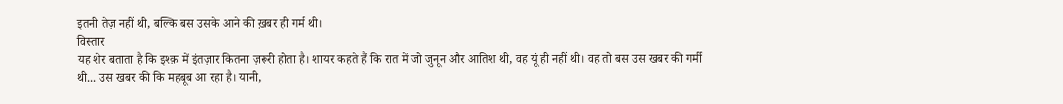इतनी तेज़ नहीं थी, बल्कि बस उसके आने की ख़बर ही गर्म थी।
विस्तार
यह शेर बताता है कि इश्क़ में इंतज़ार कितना ज़रूरी होता है। शायर कहते हैं कि रात में जो जुनून और आतिश थी, वह यूं ही नहीं थी। वह तो बस उस खबर की गर्मी थी... उस खबर की कि महबूब आ रहा है। यानी,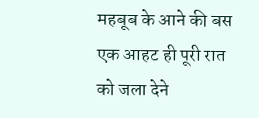महबूब के आने की बस एक आहट ही पूरी रात को जला देने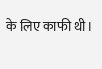के लिए काफी थी।